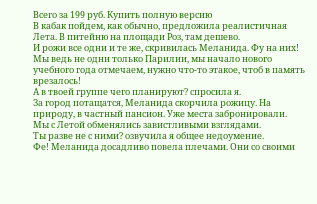Всего за 199 руб. Купить полную версию
В кабак пойдем, как обычно, предложила реалистичная Лета. В питейню на площади Роз, там дешево.
И рожи все одни и те же, скривилась Меланида. Фу на них! Мы ведь не одни только Парилии, мы начало нового учебного года отмечаем, нужно что-то этакое, чтоб в память врезалось!
А в твоей группе чего планируют? спросила я.
За город потащатся, Меланида скорчила рожицу. На природу, в частный пансион. Уже места забронировали.
Мы с Летой обменялись завистливыми взглядами.
Ты разве не с ними? озвучила я общее недоумение.
Фе! Меланида досадливо повела плечами. Они со своими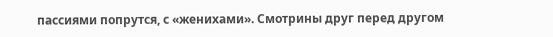пассиями попрутся, с «женихами». Смотрины друг перед другом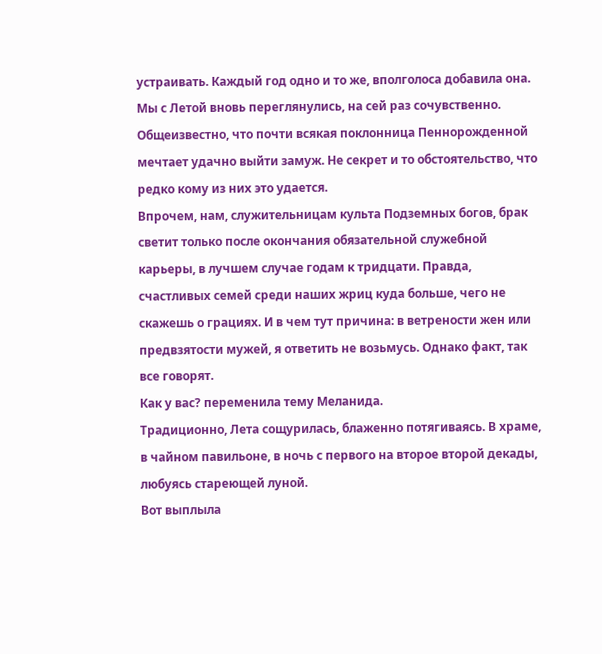устраивать. Каждый год одно и то же, вполголоса добавила она.
Мы с Летой вновь переглянулись, на сей раз сочувственно. Общеизвестно, что почти всякая поклонница Пеннорожденной мечтает удачно выйти замуж. Не секрет и то обстоятельство, что редко кому из них это удается.
Впрочем, нам, служительницам культа Подземных богов, брак светит только после окончания обязательной служебной карьеры, в лучшем случае годам к тридцати. Правда, счастливых семей среди наших жриц куда больше, чего не скажешь о грациях. И в чем тут причина: в ветрености жен или предвзятости мужей, я ответить не возьмусь. Однако факт, так все говорят.
Как у вас? переменила тему Меланида.
Традиционно, Лета сощурилась, блаженно потягиваясь. В храме, в чайном павильоне, в ночь с первого на второе второй декады, любуясь стареющей луной.
Вот выплыла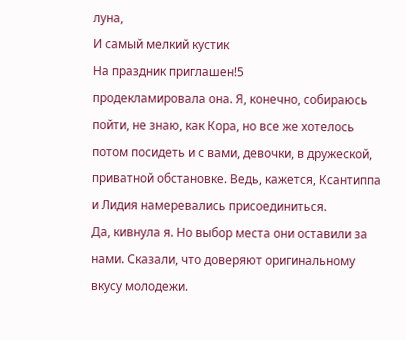луна,
И самый мелкий кустик
На праздник приглашен!5
продекламировала она. Я, конечно, собираюсь пойти, не знаю, как Кора, но все же хотелось потом посидеть и с вами, девочки, в дружеской, приватной обстановке. Ведь, кажется, Ксантиппа и Лидия намеревались присоединиться.
Да, кивнула я. Но выбор места они оставили за нами. Сказали, что доверяют оригинальному вкусу молодежи.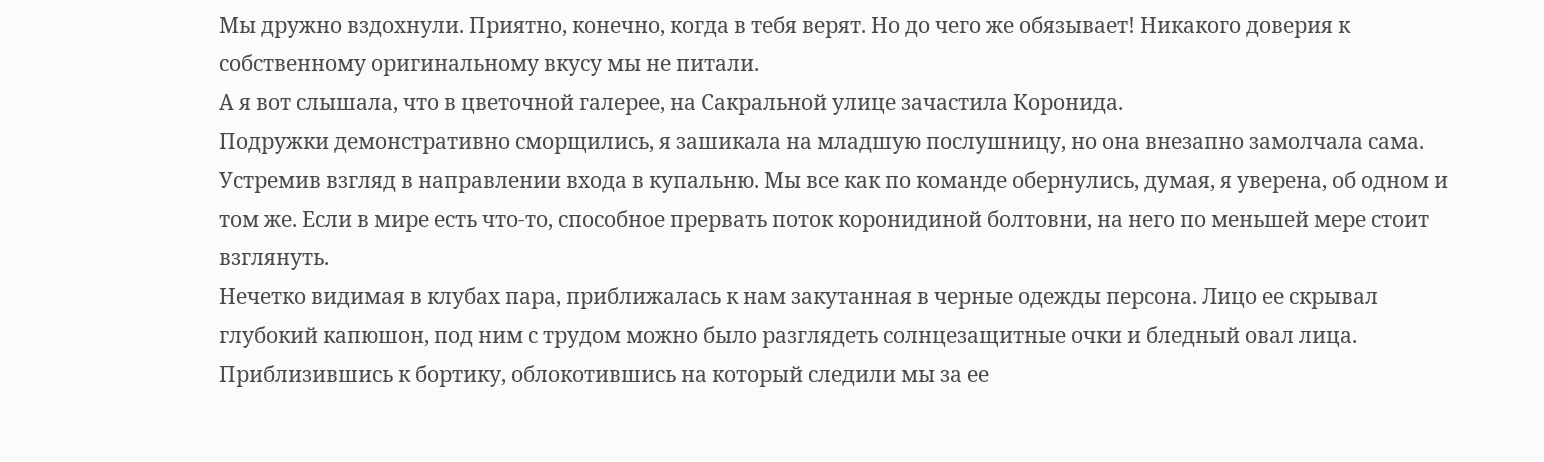Мы дружно вздохнули. Приятно, конечно, когда в тебя верят. Но до чего же обязывает! Никакого доверия к собственному оригинальному вкусу мы не питали.
А я вот слышала, что в цветочной галерее, на Сакральной улице зачастила Коронида.
Подружки демонстративно сморщились, я зашикала на младшую послушницу, но она внезапно замолчала сама. Устремив взгляд в направлении входа в купальню. Мы все как по команде обернулись, думая, я уверена, об одном и том же. Если в мире есть что-то, способное прервать поток коронидиной болтовни, на него по меньшей мере стоит взглянуть.
Нечетко видимая в клубах пара, приближалась к нам закутанная в черные одежды персона. Лицо ее скрывал глубокий капюшон, под ним с трудом можно было разглядеть солнцезащитные очки и бледный овал лица. Приблизившись к бортику, облокотившись на который следили мы за ее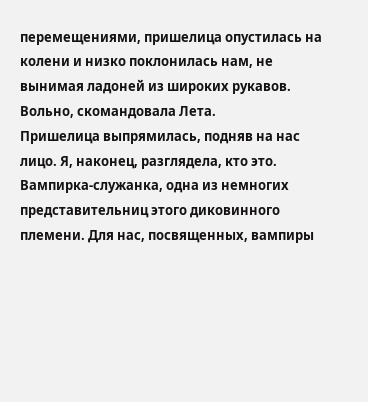перемещениями, пришелица опустилась на колени и низко поклонилась нам, не вынимая ладоней из широких рукавов.
Вольно, скомандовала Лета.
Пришелица выпрямилась, подняв на нас лицо. Я, наконец, разглядела, кто это. Вампирка-служанка, одна из немногих представительниц этого диковинного племени. Для нас, посвященных, вампиры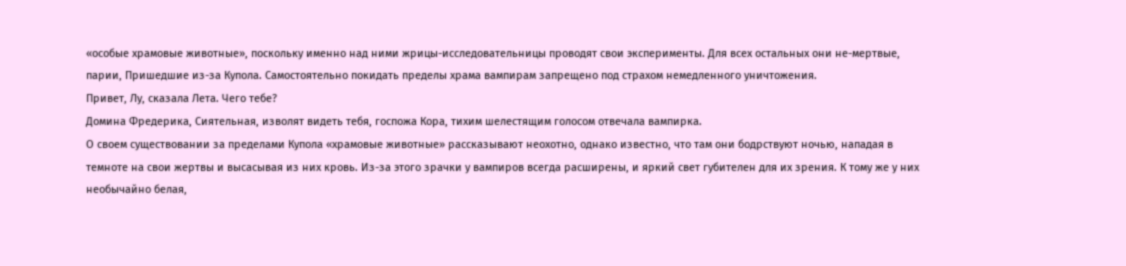«особые храмовые животные», поскольку именно над ними жрицы-исследовательницы проводят свои эксперименты. Для всех остальных они не-мертвые, парии, Пришедшие из-за Купола. Самостоятельно покидать пределы храма вампирам запрещено под страхом немедленного уничтожения.
Привет, Лу, сказала Лета. Чего тебе?
Домина Фредерика, Сиятельная, изволят видеть тебя, госпожа Кора, тихим шелестящим голосом отвечала вампирка.
О своем существовании за пределами Купола «храмовые животные» рассказывают неохотно, однако известно, что там они бодрствуют ночью, нападая в темноте на свои жертвы и высасывая из них кровь. Из-за этого зрачки у вампиров всегда расширены, и яркий свет губителен для их зрения. К тому же у них необычайно белая,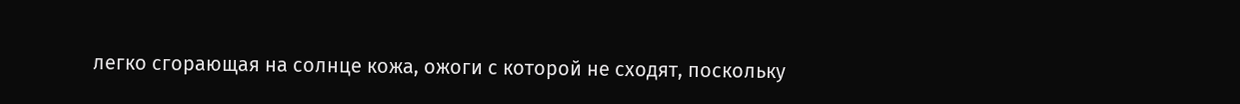легко сгорающая на солнце кожа, ожоги с которой не сходят, поскольку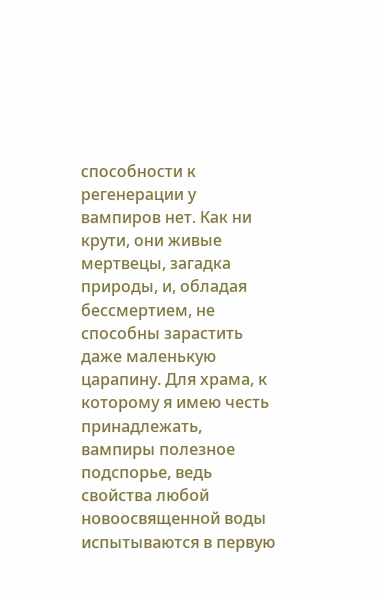способности к регенерации у вампиров нет. Как ни крути, они живые мертвецы, загадка природы, и, обладая бессмертием, не способны зарастить даже маленькую царапину. Для храма, к которому я имею честь принадлежать, вампиры полезное подспорье, ведь свойства любой новоосвященной воды испытываются в первую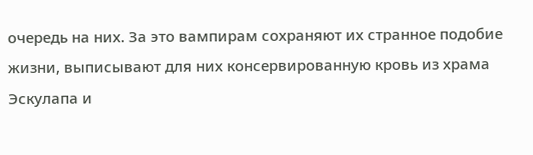очередь на них. За это вампирам сохраняют их странное подобие жизни, выписывают для них консервированную кровь из храма Эскулапа и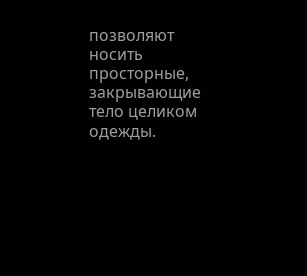позволяют носить просторные, закрывающие тело целиком одежды.